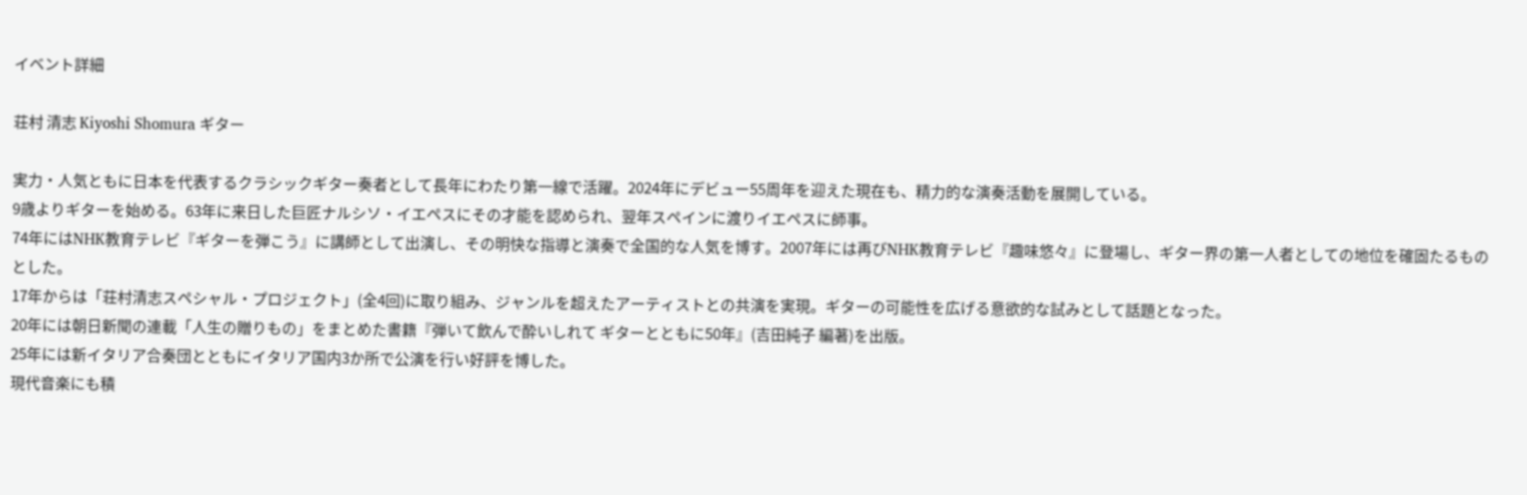イベント詳細

荘村 清志 Kiyoshi Shomura ギター

実力・人気ともに日本を代表するクラシックギター奏者として長年にわたり第一線で活躍。2024年にデビュー55周年を迎えた現在も、精力的な演奏活動を展開している。
9歳よりギターを始める。63年に来日した巨匠ナルシソ・イエペスにその才能を認められ、翌年スペインに渡りイエペスに師事。
74年にはNHK教育テレビ『ギターを弾こう』に講師として出演し、その明快な指導と演奏で全国的な人気を博す。2007年には再びNHK教育テレビ『趣味悠々』に登場し、ギター界の第一人者としての地位を確固たるものとした。
17年からは「荘村清志スペシャル・プロジェクト」(全4回)に取り組み、ジャンルを超えたアーティストとの共演を実現。ギターの可能性を広げる意欲的な試みとして話題となった。
20年には朝日新聞の連載「人生の贈りもの」をまとめた書籍『弾いて飲んで酔いしれて ギターとともに50年』(吉田純子 編著)を出版。
25年には新イタリア合奏団とともにイタリア国内3か所で公演を行い好評を博した。
現代音楽にも積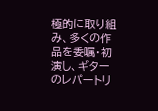極的に取り組み、多くの作品を委嘱・初演し、ギターのレパートリ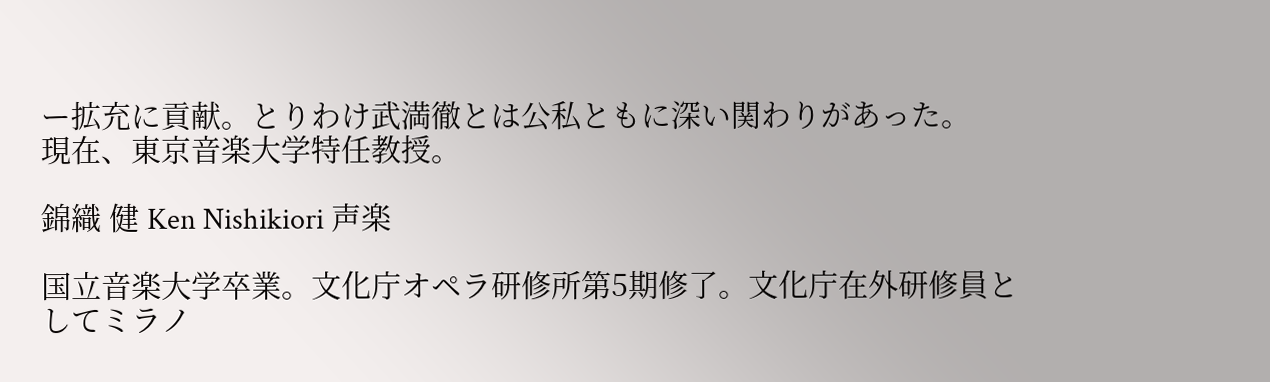ー拡充に貢献。とりわけ武満徹とは公私ともに深い関わりがあった。
現在、東京音楽大学特任教授。

錦織 健 Ken Nishikiori 声楽

国立音楽大学卒業。文化庁オペラ研修所第5期修了。文化庁在外研修員としてミラノ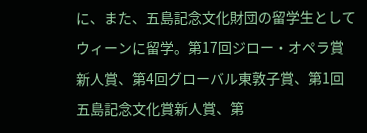に、また、五島記念文化財団の留学生としてウィーンに留学。第17回ジロー・オペラ賞新人賞、第4回グローバル東敦子賞、第1回五島記念文化賞新人賞、第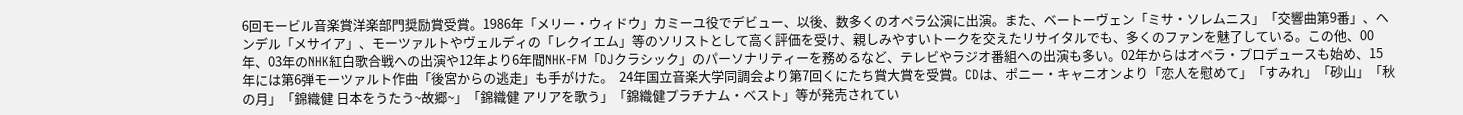6回モービル音楽賞洋楽部門奨励賞受賞。1986年「メリー・ウィドウ」カミーユ役でデビュー、以後、数多くのオペラ公演に出演。また、ベートーヴェン「ミサ・ソレムニス」「交響曲第9番」、ヘンデル「メサイア」、モーツァルトやヴェルディの「レクイエム」等のソリストとして高く評価を受け、親しみやすいトークを交えたリサイタルでも、多くのファンを魅了している。この他、00年、03年のNHK紅白歌合戦への出演や12年より6年間NHK-FM「DJクラシック」のパーソナリティーを務めるなど、テレビやラジオ番組への出演も多い。02年からはオペラ・プロデュースも始め、15年には第6弾モーツァルト作曲「後宮からの逃走」も手がけた。  24年国立音楽大学同調会より第7回くにたち賞大賞を受賞。CDは、ポニー・キャニオンより「恋人を慰めて」「すみれ」「砂山」「秋の月」「錦織健 日本をうたう~故郷~」「錦織健 アリアを歌う」「錦織健プラチナム・ベスト」等が発売されてい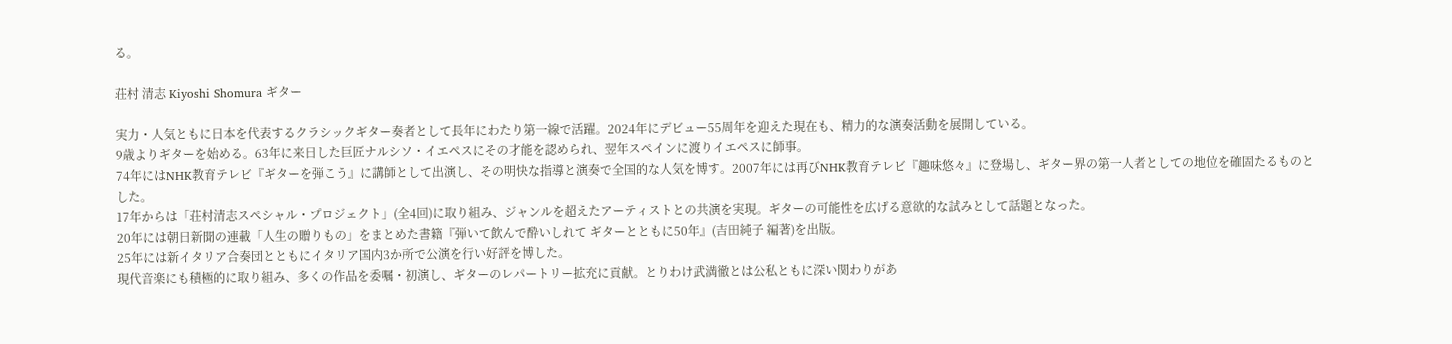る。

荘村 清志 Kiyoshi Shomura ギター

実力・人気ともに日本を代表するクラシックギター奏者として長年にわたり第一線で活躍。2024年にデビュー55周年を迎えた現在も、精力的な演奏活動を展開している。
9歳よりギターを始める。63年に来日した巨匠ナルシソ・イエペスにその才能を認められ、翌年スペインに渡りイエペスに師事。
74年にはNHK教育テレビ『ギターを弾こう』に講師として出演し、その明快な指導と演奏で全国的な人気を博す。2007年には再びNHK教育テレビ『趣味悠々』に登場し、ギター界の第一人者としての地位を確固たるものとした。
17年からは「荘村清志スペシャル・プロジェクト」(全4回)に取り組み、ジャンルを超えたアーティストとの共演を実現。ギターの可能性を広げる意欲的な試みとして話題となった。
20年には朝日新聞の連載「人生の贈りもの」をまとめた書籍『弾いて飲んで酔いしれて ギターとともに50年』(吉田純子 編著)を出版。
25年には新イタリア合奏団とともにイタリア国内3か所で公演を行い好評を博した。
現代音楽にも積極的に取り組み、多くの作品を委嘱・初演し、ギターのレパートリー拡充に貢献。とりわけ武満徹とは公私ともに深い関わりがあ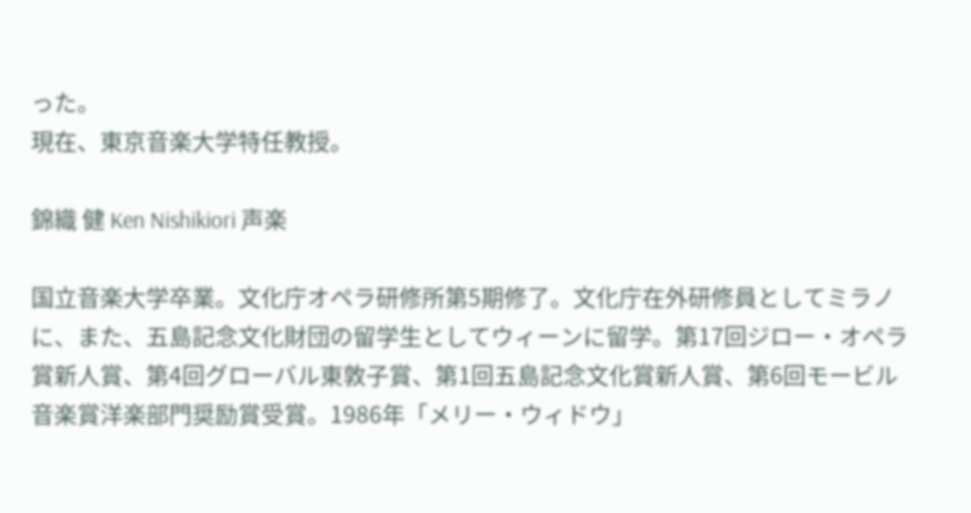った。
現在、東京音楽大学特任教授。

錦織 健 Ken Nishikiori 声楽

国立音楽大学卒業。文化庁オペラ研修所第5期修了。文化庁在外研修員としてミラノに、また、五島記念文化財団の留学生としてウィーンに留学。第17回ジロー・オペラ賞新人賞、第4回グローバル東敦子賞、第1回五島記念文化賞新人賞、第6回モービル音楽賞洋楽部門奨励賞受賞。1986年「メリー・ウィドウ」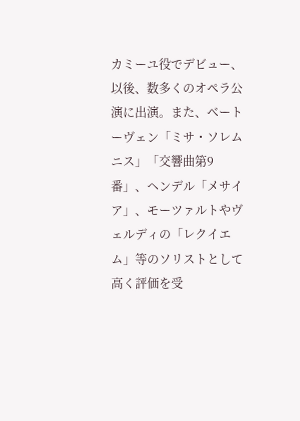カミーユ役でデビュー、以後、数多くのオペラ公演に出演。また、ベートーヴェン「ミサ・ソレムニス」「交響曲第9番」、ヘンデル「メサイア」、モーツァルトやヴェルディの「レクイエム」等のソリストとして高く評価を受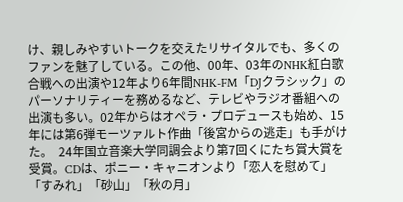け、親しみやすいトークを交えたリサイタルでも、多くのファンを魅了している。この他、00年、03年のNHK紅白歌合戦への出演や12年より6年間NHK-FM「DJクラシック」のパーソナリティーを務めるなど、テレビやラジオ番組への出演も多い。02年からはオペラ・プロデュースも始め、15年には第6弾モーツァルト作曲「後宮からの逃走」も手がけた。  24年国立音楽大学同調会より第7回くにたち賞大賞を受賞。CDは、ポニー・キャニオンより「恋人を慰めて」「すみれ」「砂山」「秋の月」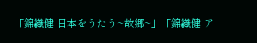「錦織健 日本をうたう~故郷~」「錦織健 ア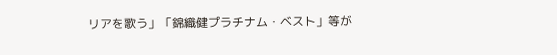リアを歌う」「錦織健プラチナム・ベスト」等が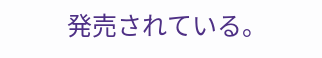発売されている。